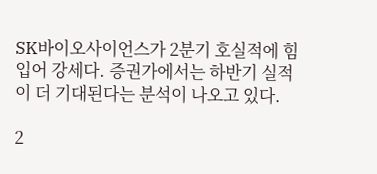SK바이오사이언스가 2분기 호실적에 힘입어 강세다. 증권가에서는 하반기 실적이 더 기대된다는 분석이 나오고 있다.

2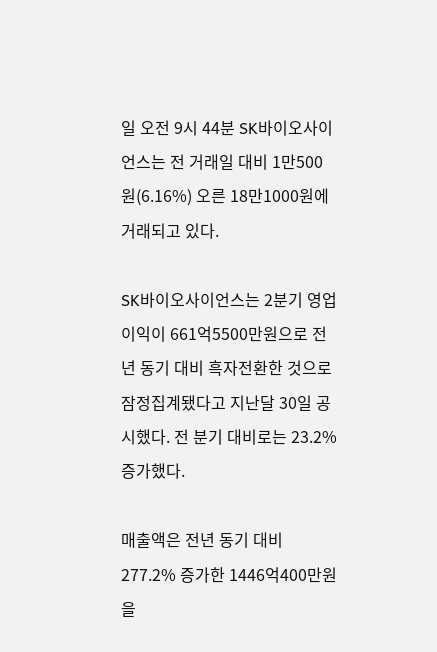일 오전 9시 44분 SK바이오사이언스는 전 거래일 대비 1만500원(6.16%) 오른 18만1000원에 거래되고 있다.

SK바이오사이언스는 2분기 영업이익이 661억5500만원으로 전년 동기 대비 흑자전환한 것으로 잠정집계됐다고 지난달 30일 공시했다. 전 분기 대비로는 23.2% 증가했다.

매출액은 전년 동기 대비 277.2% 증가한 1446억400만원을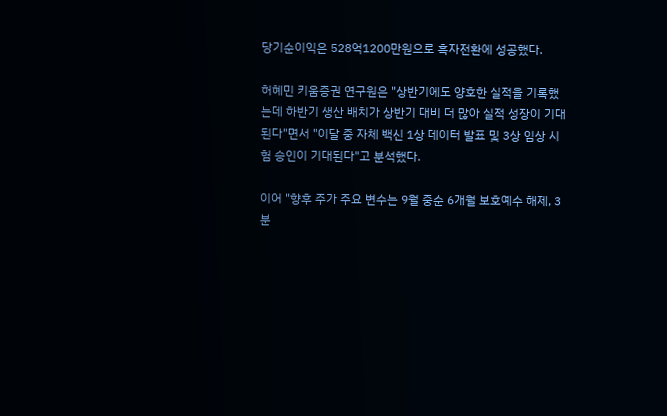당기순이익은 528억1200만원으로 흑자전환에 성공했다.

허혜민 키움증권 연구원은 "상반기에도 양호한 실적을 기록했는데 하반기 생산 배치가 상반기 대비 더 많아 실적 성장이 기대된다"면서 "이달 중 자체 백신 1상 데이터 발표 및 3상 임상 시험 승인이 기대된다"고 분석했다.

이어 "향후 주가 주요 변수는 9월 중순 6개월 보호예수 해제, 3분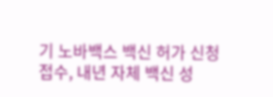기 노바백스 백신 허가 신청 접수, 내년 자체 백신 성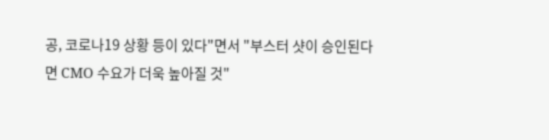공, 코로나19 상황 등이 있다"면서 "부스터 샷이 승인된다면 CMO 수요가 더욱 높아질 것"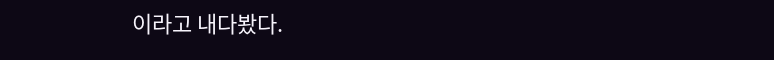이라고 내다봤다.